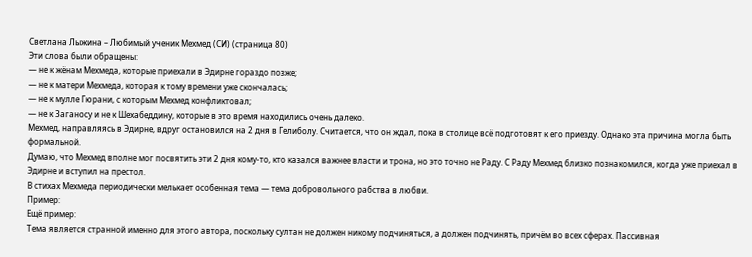Светлана Лыжина – Любимый ученик Мехмед (СИ) (страница 80)
Эти слова были обращены:
— не к жёнам Мехмеда, которые приехали в Эдирне гораздо позже;
— не к матери Мехмеда, которая к тому времени уже скончалась;
— не к мулле Гюрани, с которым Мехмед конфликтовал;
— не к Заганосу и не к Шехабеддину, которые в это время находились очень далеко.
Мехмед, направляясь в Эдирне, вдруг остановился на 2 дня в Гелиболу. Считается, что он ждал, пока в столице всё подготовят к его приезду. Однако эта причина могла быть формальной.
Думаю, что Мехмед вполне мог посвятить эти 2 дня кому-то, кто казался важнее власти и трона, но это точно не Раду. С Раду Мехмед близко познакомился, когда уже приехал в Эдирне и вступил на престол.
В стихах Мехмеда периодически мелькает особенная тема — тема добровольного рабства в любви.
Пример:
Ещё пример:
Тема является странной именно для этого автора, поскольку султан не должен никому подчиняться, а должен подчинять, причём во всех сферах. Пассивная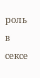роль в сексе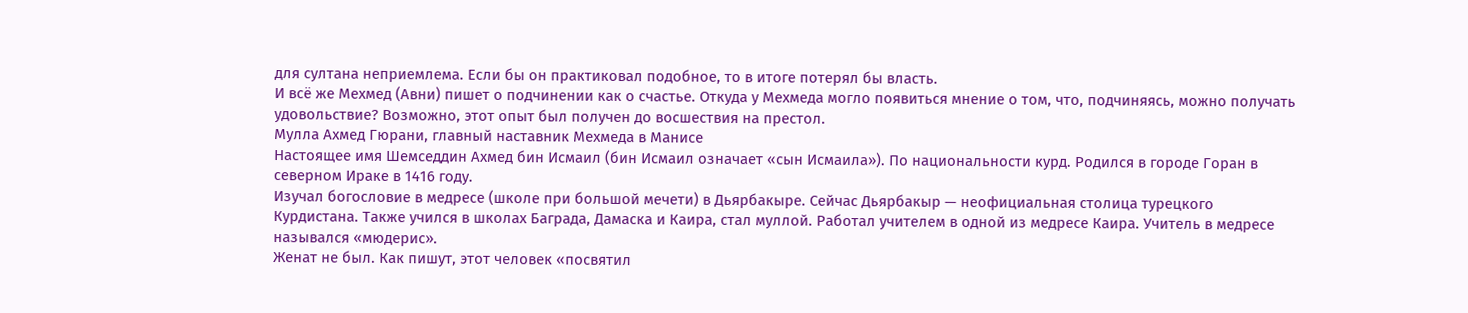для султана неприемлема. Если бы он практиковал подобное, то в итоге потерял бы власть.
И всё же Мехмед (Авни) пишет о подчинении как о счастье. Откуда у Мехмеда могло появиться мнение о том, что, подчиняясь, можно получать удовольствие? Возможно, этот опыт был получен до восшествия на престол.
Мулла Ахмед Гюрани, главный наставник Мехмеда в Манисе
Настоящее имя Шемседдин Ахмед бин Исмаил (бин Исмаил означает «сын Исмаила»). По национальности курд. Родился в городе Горан в северном Ираке в 1416 году.
Изучал богословие в медресе (школе при большой мечети) в Дьярбакыре. Сейчас Дьярбакыр — неофициальная столица турецкого Курдистана. Также учился в школах Баграда, Дамаска и Каира, стал муллой. Работал учителем в одной из медресе Каира. Учитель в медресе назывался «мюдерис».
Женат не был. Как пишут, этот человек «посвятил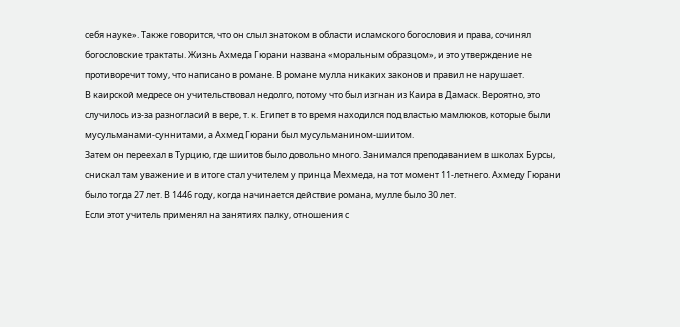себя науке». Также говорится, что он слыл знатоком в области исламского богословия и права, сочинял богословские трактаты. Жизнь Ахмеда Гюрани названа «моральным образцом», и это утверждение не противоречит тому, что написано в романе. В романе мулла никаких законов и правил не нарушает.
В каирской медресе он учительствовал недолго, потому что был изгнан из Каира в Дамаск. Вероятно, это случилось из-за разногласий в вере, т. к. Египет в то время находился под властью мамлюков, которые были мусульманами-суннитами, а Ахмед Гюрани был мусульманином-шиитом.
Затем он переехал в Турцию, где шиитов было довольно много. Занимался преподаванием в школах Бурсы, снискал там уважение и в итоге стал учителем у принца Мехмеда, на тот момент 11-летнего. Ахмеду Гюрани было тогда 27 лет. В 1446 году, когда начинается действие романа, мулле было 30 лет.
Если этот учитель применял на занятиях палку, отношения с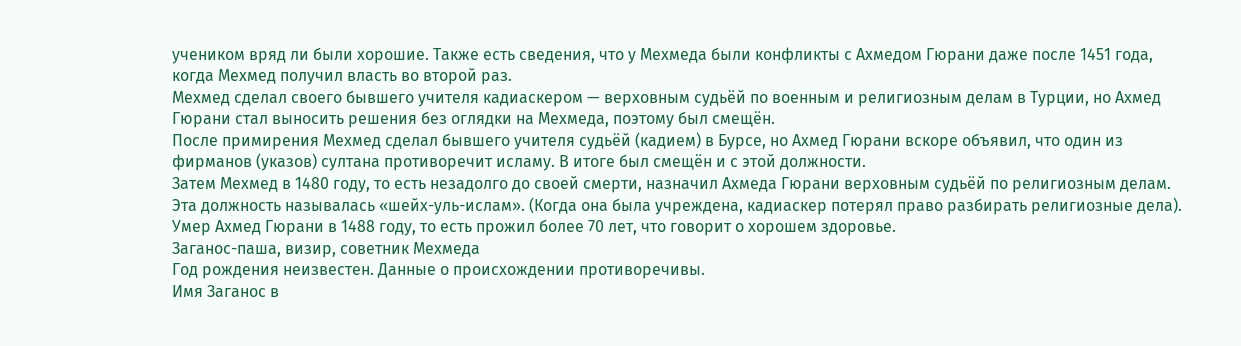учеником вряд ли были хорошие. Также есть сведения, что у Мехмеда были конфликты с Ахмедом Гюрани даже после 1451 года, когда Мехмед получил власть во второй раз.
Мехмед сделал своего бывшего учителя кадиаскером — верховным судьёй по военным и религиозным делам в Турции, но Ахмед Гюрани стал выносить решения без оглядки на Мехмеда, поэтому был смещён.
После примирения Мехмед сделал бывшего учителя судьёй (кадием) в Бурсе, но Ахмед Гюрани вскоре объявил, что один из фирманов (указов) султана противоречит исламу. В итоге был смещён и с этой должности.
Затем Мехмед в 1480 году, то есть незадолго до своей смерти, назначил Ахмеда Гюрани верховным судьёй по религиозным делам. Эта должность называлась «шейх-уль-ислам». (Когда она была учреждена, кадиаскер потерял право разбирать религиозные дела).
Умер Ахмед Гюрани в 1488 году, то есть прожил более 70 лет, что говорит о хорошем здоровье.
Заганос-паша, визир, советник Мехмеда
Год рождения неизвестен. Данные о происхождении противоречивы.
Имя Заганос в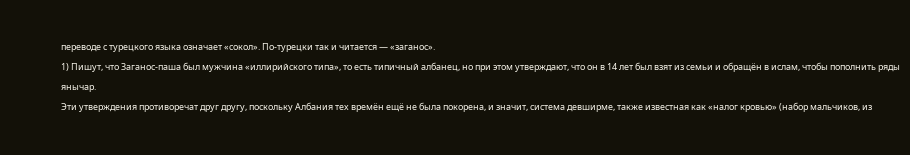переводе с турецкого языка означает «сокол». По-турецки так и читается — «заганос».
1) Пишут, что Заганос-паша был мужчина «иллирийского типа», то есть типичный албанец, но при этом утверждают, что он в 14 лет был взят из семьи и обращён в ислам, чтобы пополнить ряды янычар.
Эти утверждения противоречат друг другу, поскольку Албания тех времён ещё не была покорена, и значит, система девширме, также известная как «налог кровью» (набор мальчиков, из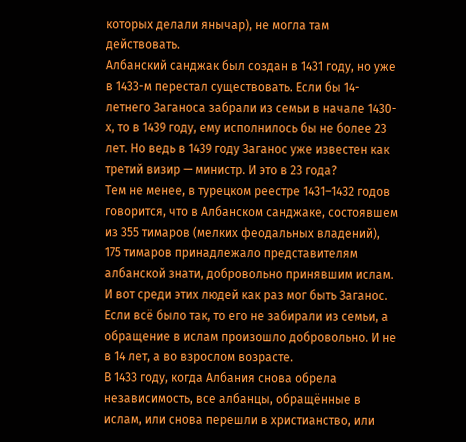которых делали янычар), не могла там действовать.
Албанский санджак был создан в 1431 году, но уже в 1433-м перестал существовать. Если бы 14-летнего Заганоса забрали из семьи в начале 1430-х, то в 1439 году, ему исполнилось бы не более 23 лет. Но ведь в 1439 году Заганос уже известен как третий визир — министр. И это в 23 года?
Тем не менее, в турецком реестре 1431–1432 годов говорится, что в Албанском санджаке, состоявшем из 355 тимаров (мелких феодальных владений), 175 тимаров принадлежало представителям албанской знати, добровольно принявшим ислам. И вот среди этих людей как раз мог быть Заганос.
Если всё было так, то его не забирали из семьи, а обращение в ислам произошло добровольно. И не в 14 лет, а во взрослом возрасте.
В 1433 году, когда Албания снова обрела независимость, все албанцы, обращённые в ислам, или снова перешли в христианство, или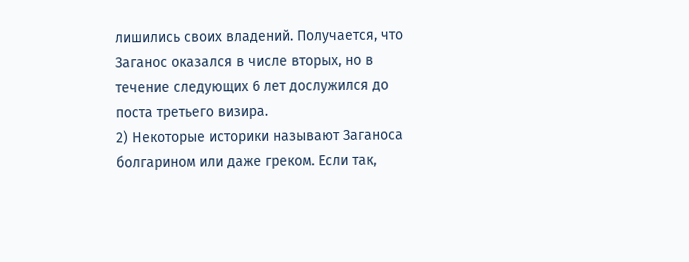лишились своих владений. Получается, что Заганос оказался в числе вторых, но в течение следующих 6 лет дослужился до поста третьего визира.
2) Некоторые историки называют Заганоса болгарином или даже греком. Если так,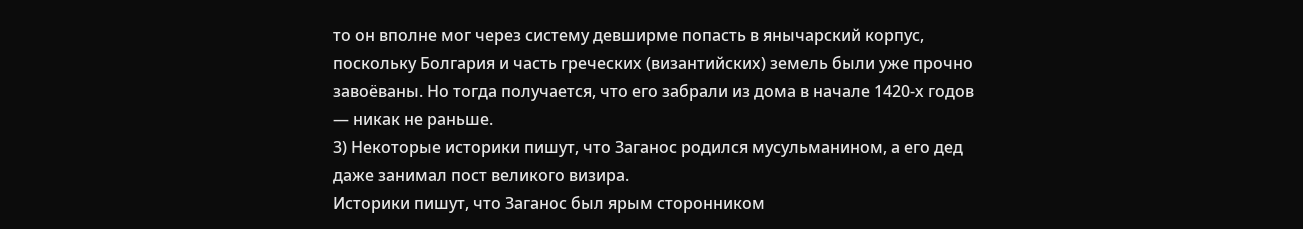то он вполне мог через систему девширме попасть в янычарский корпус, поскольку Болгария и часть греческих (византийских) земель были уже прочно завоёваны. Но тогда получается, что его забрали из дома в начале 1420-х годов — никак не раньше.
3) Некоторые историки пишут, что Заганос родился мусульманином, а его дед даже занимал пост великого визира.
Историки пишут, что Заганос был ярым сторонником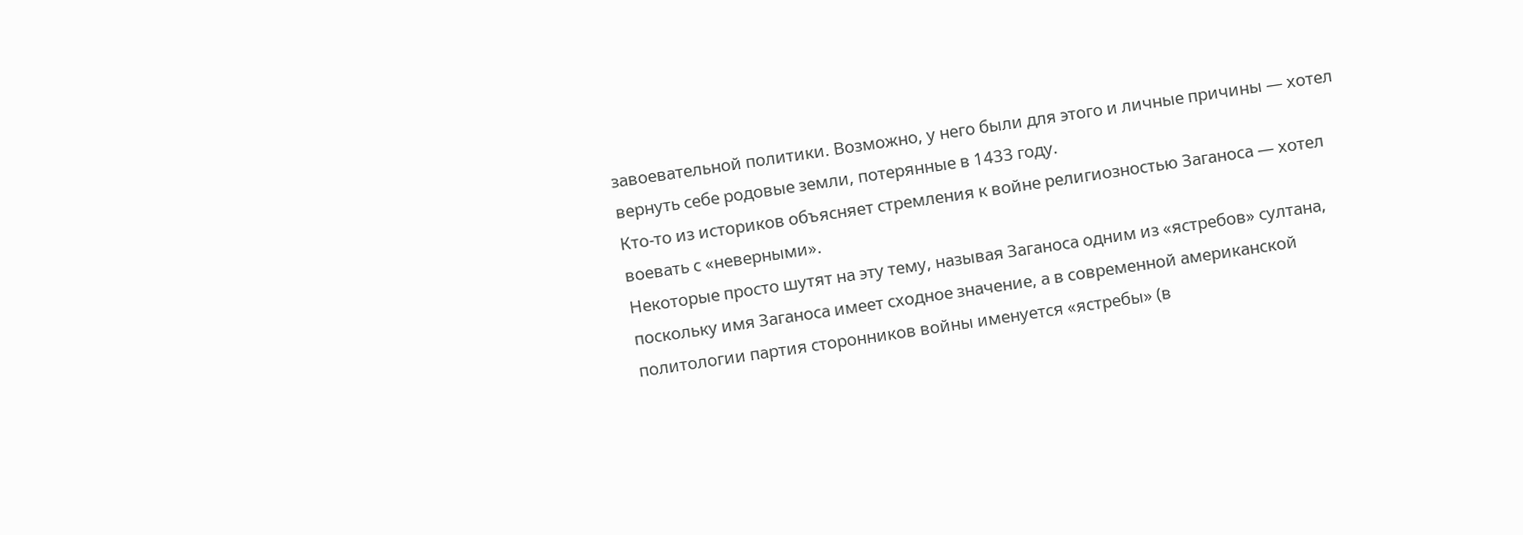завоевательной политики. Возможно, у него были для этого и личные причины — хотел вернуть себе родовые земли, потерянные в 1433 году.
Кто-то из историков объясняет стремления к войне религиозностью Заганоса — хотел воевать с «неверными».
Некоторые просто шутят на эту тему, называя Заганоса одним из «ястребов» султана, поскольку имя Заганоса имеет сходное значение, а в современной американской политологии партия сторонников войны именуется «ястребы» (в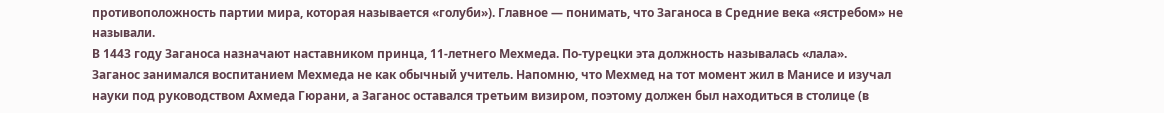противоположность партии мира, которая называется «голуби»). Главное — понимать, что Заганоса в Средние века «ястребом» не называли.
В 1443 году Заганоса назначают наставником принца, 11-летнего Мехмеда. По-турецки эта должность называлась «лала».
Заганос занимался воспитанием Мехмеда не как обычный учитель. Напомню, что Мехмед на тот момент жил в Манисе и изучал науки под руководством Ахмеда Гюрани, а Заганос оставался третьим визиром, поэтому должен был находиться в столице (в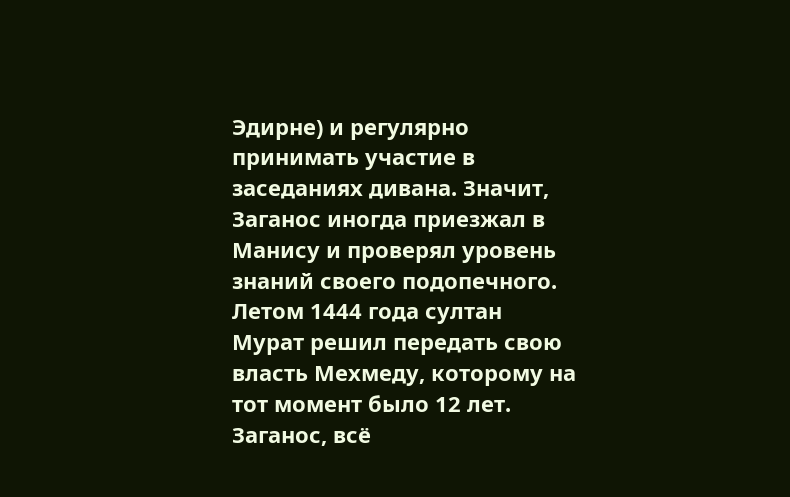Эдирне) и регулярно принимать участие в заседаниях дивана. Значит, Заганос иногда приезжал в Манису и проверял уровень знаний своего подопечного.
Летом 1444 года султан Мурат решил передать свою власть Мехмеду, которому на тот момент было 12 лет. Заганос, всё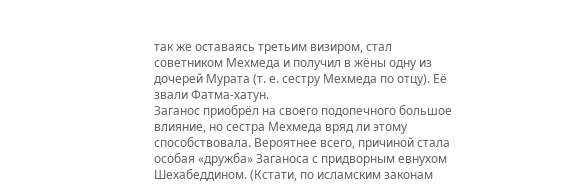так же оставаясь третьим визиром, стал советником Мехмеда и получил в жёны одну из дочерей Мурата (т. е. сестру Мехмеда по отцу). Её звали Фатма-хатун.
Заганос приобрёл на своего подопечного большое влияние, но сестра Мехмеда вряд ли этому способствовала. Вероятнее всего, причиной стала особая «дружба» Заганоса с придворным евнухом Шехабеддином. (Кстати, по исламским законам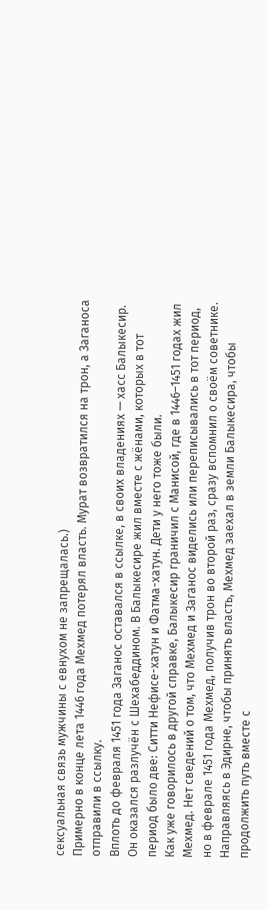сексуальная связь мужчины с евнухом не запрещалась.)
Примерно в конце лета 1446 года Мехмед потерял власть. Мурат возвратился на трон, а Заганоса отправили в ссылку.
Вплоть до февраля 1451 года Заганос оставался в ссылке, в своих владениях — хасс Балыкесир. Он оказался разлучён с Шехабеддином. В Балыкесире жил вместе с жёнами, которых в тот период было две: Ситти Нефисе-хатун и Фатма-хатун. Дети у него тоже были.
Как уже говорилось в другой справке, Балыкесир граничил с Манисой, где в 1446–1451 годах жил Мехмед. Нет сведений о том, что Мехмед и Заганос виделись или переписывались в тот период, но в феврале 1451 года Мехмед, получив трон во второй раз, сразу вспомнил о своём советнике. Направляясь в Эдирне, чтобы принять власть, Мехмед заехал в земли Балыкесира, чтобы продолжить путь вместе с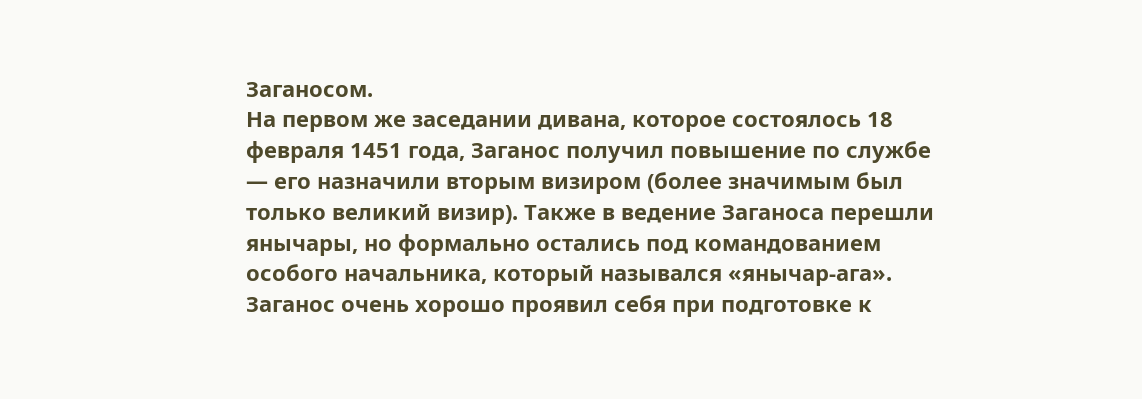Заганосом.
На первом же заседании дивана, которое состоялось 18 февраля 1451 года, Заганос получил повышение по службе — его назначили вторым визиром (более значимым был только великий визир). Также в ведение Заганоса перешли янычары, но формально остались под командованием особого начальника, который назывался «янычар-ага».
Заганос очень хорошо проявил себя при подготовке к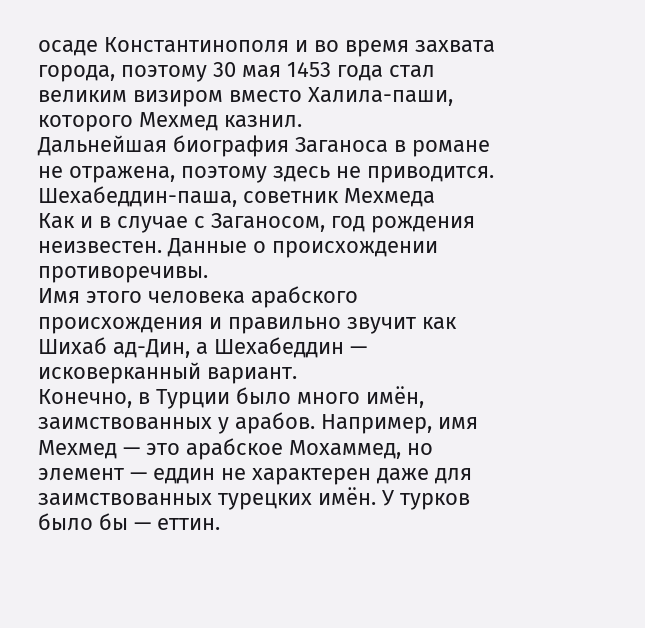осаде Константинополя и во время захвата города, поэтому 30 мая 1453 года стал великим визиром вместо Халила-паши, которого Мехмед казнил.
Дальнейшая биография Заганоса в романе не отражена, поэтому здесь не приводится.
Шехабеддин-паша, советник Мехмеда
Как и в случае с Заганосом, год рождения неизвестен. Данные о происхождении противоречивы.
Имя этого человека арабского происхождения и правильно звучит как Шихаб ад-Дин, а Шехабеддин — исковерканный вариант.
Конечно, в Турции было много имён, заимствованных у арабов. Например, имя Мехмед — это арабское Мохаммед, но элемент — еддин не характерен даже для заимствованных турецких имён. У турков было бы — еттин.